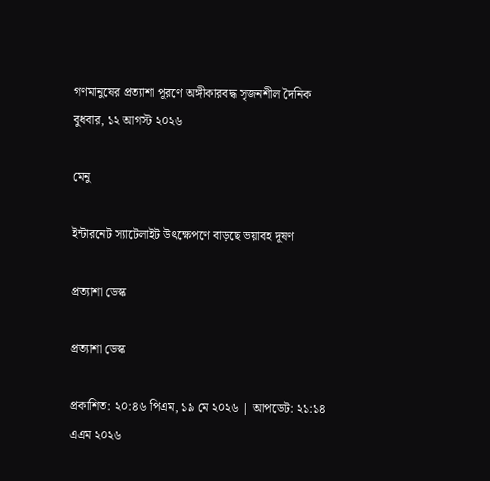গণমানুষের প্রত্যাশা পূরণে অঙ্গীকারবদ্ধ সৃজনশীল দৈনিক
বুধবার, ১২ আগস্ট ২০২৬

মেনু

ইন্টারনেট স্যাটেলাইট উৎক্ষেপণে বাড়ছে ভয়াবহ দূষণ

প্রত্যাশা ডেস্ক

প্রত্যাশা ডেস্ক

প্রকাশিত: ২০:৪৬ পিএম, ১৯ মে ২০২৬ | আপডেট: ২১:১৪ এএম ২০২৬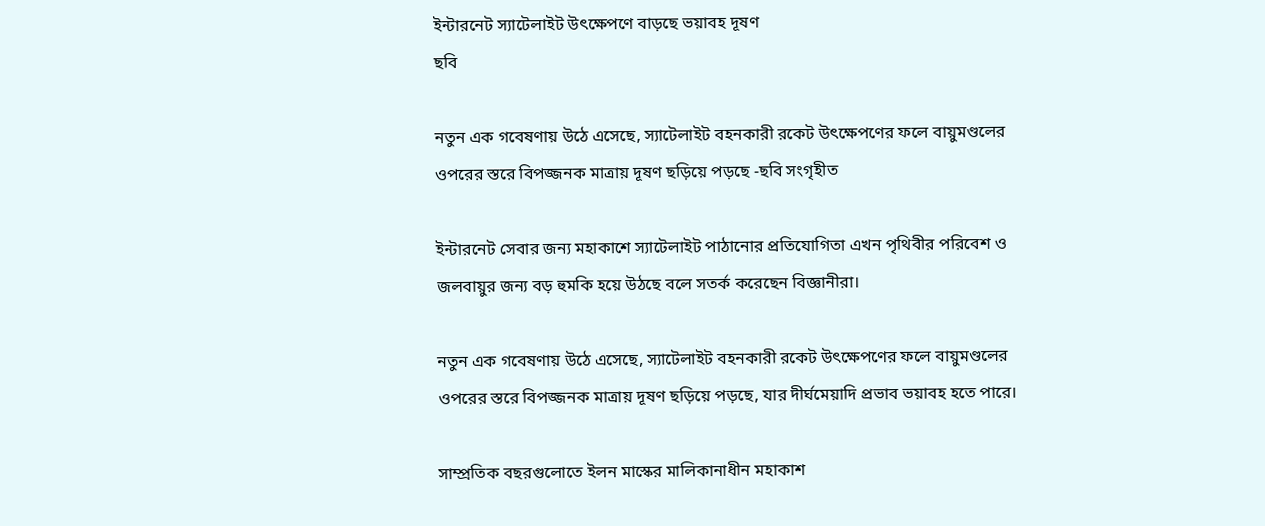ইন্টারনেট স্যাটেলাইট উৎক্ষেপণে বাড়ছে ভয়াবহ দূষণ
ছবি

নতুন এক গবেষণায় উঠে এসেছে, স্যাটেলাইট বহনকারী রকেট উৎক্ষেপণের ফলে বায়ুমণ্ডলের ওপরের স্তরে বিপজ্জনক মাত্রায় দূষণ ছড়িয়ে পড়ছে -ছবি সংগৃহীত

ইন্টারনেট সেবার জন্য মহাকাশে স্যাটেলাইট পাঠানোর প্রতিযোগিতা এখন পৃথিবীর পরিবেশ ও জলবায়ুর জন্য বড় হুমকি হয়ে উঠছে বলে সতর্ক করেছেন বিজ্ঞানীরা।

নতুন এক গবেষণায় উঠে এসেছে, স্যাটেলাইট বহনকারী রকেট উৎক্ষেপণের ফলে বায়ুমণ্ডলের ওপরের স্তরে বিপজ্জনক মাত্রায় দূষণ ছড়িয়ে পড়ছে, যার দীর্ঘমেয়াদি প্রভাব ভয়াবহ হতে পারে।

সাম্প্রতিক বছরগুলোতে ইলন মাস্কের মালিকানাধীন মহাকাশ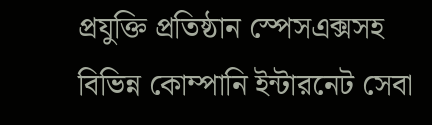প্রযুক্তি প্রতিষ্ঠান স্পেসএক্সসহ বিভিন্ন কোম্পানি ইন্টারনেট সেবা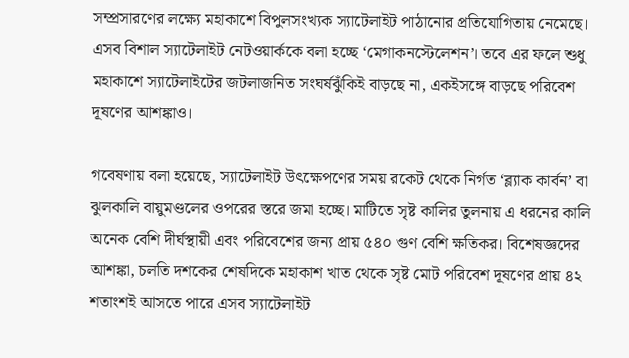সম্প্রসারণের লক্ষ্যে মহাকাশে বিপুলসংখ্যক স্যাটেলাইট পাঠানোর প্রতিযোগিতায় নেমেছে। এসব বিশাল স্যাটেলাইট নেটওয়ার্ককে বলা হচ্ছে ‘মেগাকনস্টেলেশন’। তবে এর ফলে শুধু মহাকাশে স্যাটেলাইটের জটলাজনিত সংঘর্ষঝুঁকিই বাড়ছে না, একইসঙ্গে বাড়ছে পরিবেশ দূষণের আশঙ্কাও।

গবেষণায় বলা হয়েছে, স্যাটেলাইট উৎক্ষেপণের সময় রকেট থেকে নির্গত ‘ব্ল্যাক কার্বন’ বা ঝুলকালি বায়ুমণ্ডলের ওপরের স্তরে জমা হচ্ছে। মাটিতে সৃষ্ট কালির তুলনায় এ ধরনের কালি অনেক বেশি দীর্ঘস্থায়ী এবং পরিবেশের জন্য প্রায় ৫৪০ গুণ বেশি ক্ষতিকর। বিশেষজ্ঞদের আশঙ্কা, চলতি দশকের শেষদিকে মহাকাশ খাত থেকে সৃষ্ট মোট পরিবেশ দূষণের প্রায় ৪২ শতাংশই আসতে পারে এসব স্যাটেলাইট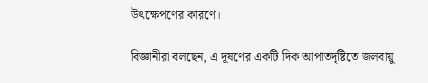উৎক্ষেপণের কারণে।

বিজ্ঞানীরা বলছেন, এ দূষণের একটি দিক আপাতদৃষ্টিতে জলবায়ু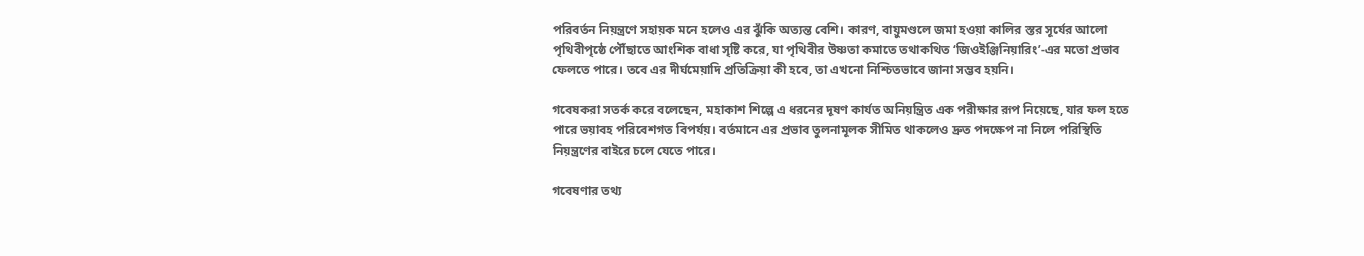পরিবর্তন নিয়ন্ত্রণে সহায়ক মনে হলেও এর ঝুঁকি অত্যন্ত বেশি। কারণ, বায়ুমণ্ডলে জমা হওয়া কালির স্তর সূর্যের আলো পৃথিবীপৃষ্ঠে পৌঁছাতে আংশিক বাধা সৃষ্টি করে, যা পৃথিবীর উষ্ণতা কমাতে তথাকথিত ‘জিওইঞ্জিনিয়ারিং’-এর মতো প্রভাব ফেলতে পারে। তবে এর দীর্ঘমেয়াদি প্রতিক্রিয়া কী হবে, তা এখনো নিশ্চিতভাবে জানা সম্ভব হয়নি।

গবেষকরা সতর্ক করে বলেছেন, মহাকাশ শিল্পে এ ধরনের দূষণ কার্যত অনিয়ন্ত্রিত এক পরীক্ষার রূপ নিয়েছে, যার ফল হতে পারে ভয়াবহ পরিবেশগত বিপর্যয়। বর্তমানে এর প্রভাব তুলনামূলক সীমিত থাকলেও দ্রুত পদক্ষেপ না নিলে পরিস্থিতি নিয়ন্ত্রণের বাইরে চলে যেতে পারে।

গবেষণার তথ্য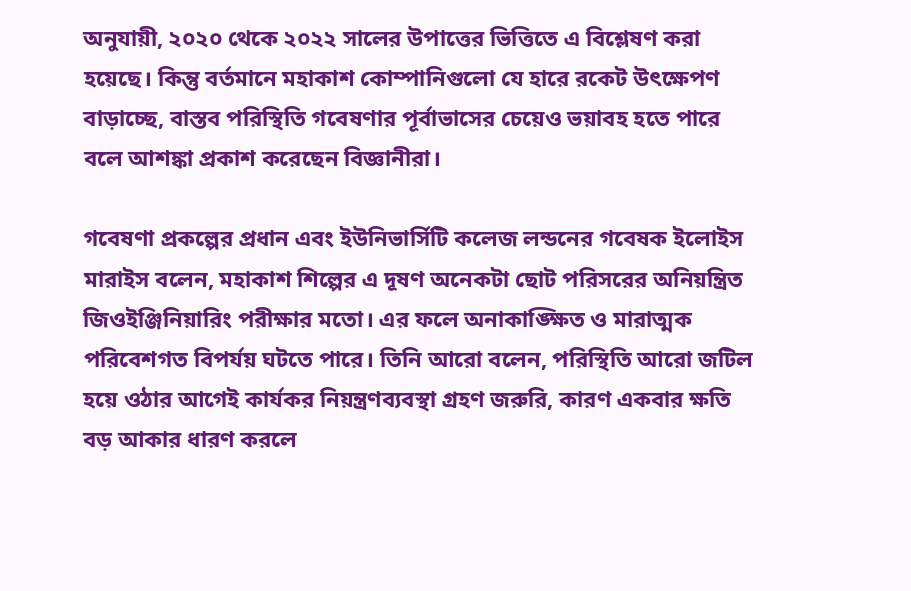অনুযায়ী, ২০২০ থেকে ২০২২ সালের উপাত্তের ভিত্তিতে এ বিশ্লেষণ করা হয়েছে। কিন্তু বর্তমানে মহাকাশ কোম্পানিগুলো যে হারে রকেট উৎক্ষেপণ বাড়াচ্ছে, বাস্তব পরিস্থিতি গবেষণার পূর্বাভাসের চেয়েও ভয়াবহ হতে পারে বলে আশঙ্কা প্রকাশ করেছেন বিজ্ঞানীরা।

গবেষণা প্রকল্পের প্রধান এবং ইউনিভার্সিটি কলেজ লন্ডনের গবেষক ইলোইস মারাইস বলেন, মহাকাশ শিল্পের এ দূষণ অনেকটা ছোট পরিসরের অনিয়ন্ত্রিত জিওইঞ্জিনিয়ারিং পরীক্ষার মতো। এর ফলে অনাকাঙ্ক্ষিত ও মারাত্মক পরিবেশগত বিপর্যয় ঘটতে পারে। তিনি আরো বলেন, পরিস্থিতি আরো জটিল হয়ে ওঠার আগেই কার্যকর নিয়ন্ত্রণব্যবস্থা গ্রহণ জরুরি, কারণ একবার ক্ষতি বড় আকার ধারণ করলে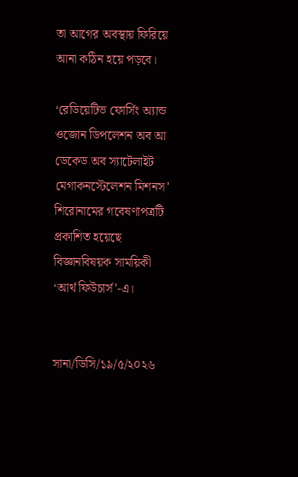তা আগের অবস্থায় ফিরিয়ে আনা কঠিন হয়ে পড়বে।

‘রেডিয়েটিভ ফোর্সিং অ্যান্ড ওজোন ডিপলেশন অব আ ডেকেড অব স্যাটেলাইট মেগাকনস্টেলেশন মিশনস’ শিরোনামের গবেষণাপত্রটি প্রকাশিত হয়েছে বিজ্ঞানবিষয়ক সাময়িকী ‘আর্থ ফিউচার্স’-এ।


সানা/ডিসি/১৯/৫/২০২৬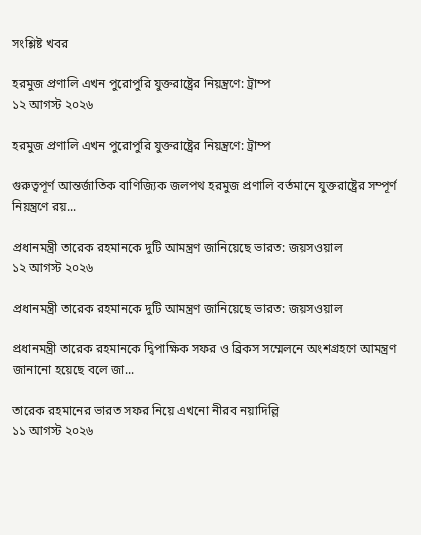সংশ্লিষ্ট খবর

হরমুজ প্রণালি এখন পুরোপুরি যুক্তরাষ্ট্রের নিয়ন্ত্রণে: ট্রাম্প
১২ আগস্ট ২০২৬

হরমুজ প্রণালি এখন পুরোপুরি যুক্তরাষ্ট্রের নিয়ন্ত্রণে: ট্রাম্প

গুরুত্বপূর্ণ আন্তর্জাতিক বাণিজ্যিক জলপথ হরমুজ প্রণালি বর্তমানে যুক্তরাষ্ট্রের সম্পূর্ণ নিয়ন্ত্রণে রয়...

প্রধানমন্ত্রী তারেক রহমানকে দুটি আমন্ত্রণ জানিয়েছে ভারত: জয়সওয়াল
১২ আগস্ট ২০২৬

প্রধানমন্ত্রী তারেক রহমানকে দুটি আমন্ত্রণ জানিয়েছে ভারত: জয়সওয়াল

প্রধানমন্ত্রী তারেক রহমানকে দ্বিপাক্ষিক সফর ও ব্রিকস সম্মেলনে অংশগ্রহণে আমন্ত্রণ জানানো হয়েছে বলে জা...

তারেক রহমানের ভারত সফর নিয়ে এখনো নীরব নয়াদিল্লি
১১ আগস্ট ২০২৬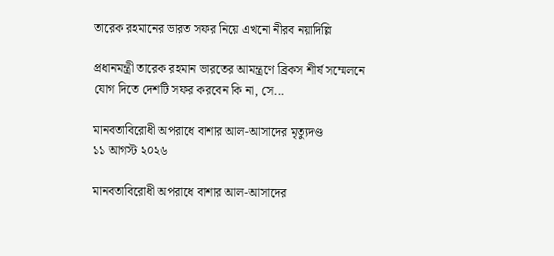তারেক রহমানের ভারত সফর নিয়ে এখনো নীরব নয়াদিল্লি

প্রধানমন্ত্রী তারেক রহমান ভারতের আমন্ত্রণে ব্রিকস শীর্ষ সম্মেলনে যোগ দিতে দেশটি সফর করবেন কি না, সে...

মানবতাবিরোধী অপরাধে বাশার আল-আসাদের মৃত্যুদণ্ড
১১ আগস্ট ২০২৬

মানবতাবিরোধী অপরাধে বাশার আল-আসাদের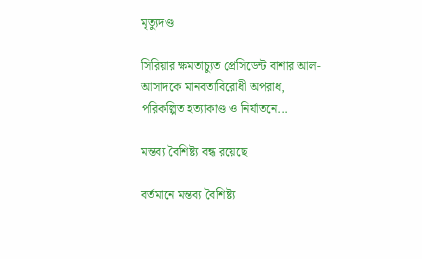মৃত্যুদণ্ড

সিরিয়ার ক্ষমতাচ্যুত প্রেসিডেন্ট বাশার আল-আসাদকে মানবতাবিরোধী অপরাধ, পরিকল্পিত হত্যাকাণ্ড ও নির্যাতনে...

মন্তব্য বৈশিষ্ট্য বন্ধ রয়েছে

বর্তমানে মন্তব্য বৈশিষ্ট্য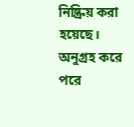নিষ্ক্রিয় করা হয়েছে। অনুগ্রহ করে পরে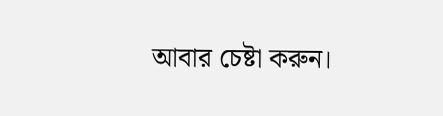আবার চেষ্টা করুন।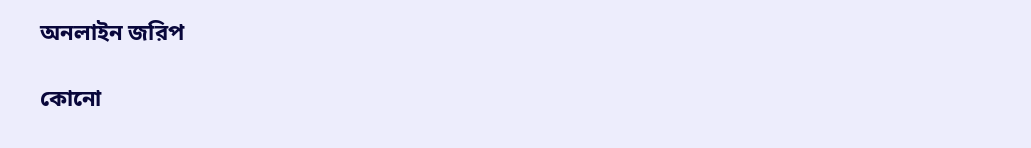অনলাইন জরিপ

কোনো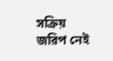সক্রিয় জরিপ নেই